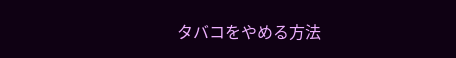タバコをやめる方法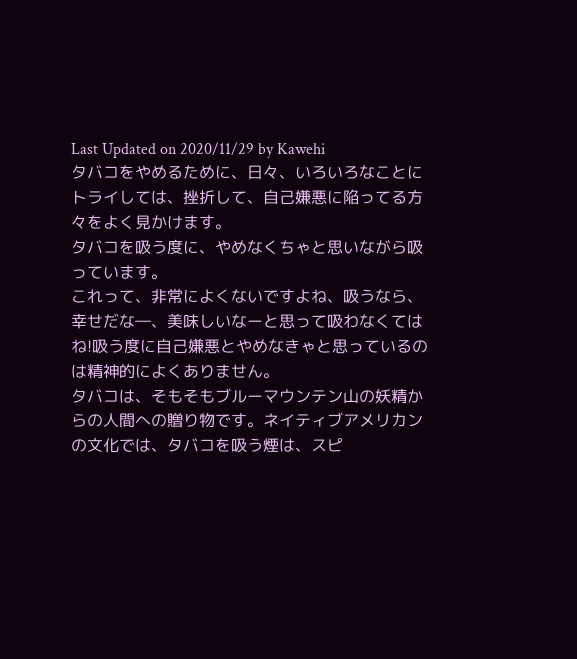Last Updated on 2020/11/29 by Kawehi
タバコをやめるために、日々、いろいろなことにトライしては、挫折して、自己嫌悪に陥ってる方々をよく見かけます。
タバコを吸う度に、やめなくちゃと思いながら吸っています。
これって、非常によくないですよね、吸うなら、幸せだな―、美味しいなーと思って吸わなくてはね!吸う度に自己嫌悪とやめなきゃと思っているのは精神的によくありません。
タバコは、そもそもブルーマウンテン山の妖精からの人間への贈り物です。ネイティブアメリカンの文化では、タバコを吸う煙は、スピ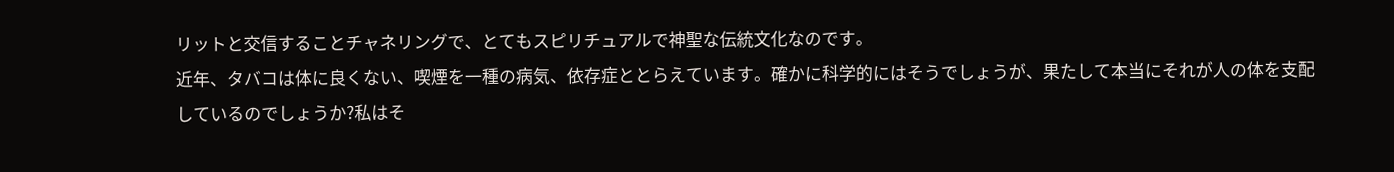リットと交信することチャネリングで、とてもスピリチュアルで神聖な伝統文化なのです。
近年、タバコは体に良くない、喫煙を一種の病気、依存症ととらえています。確かに科学的にはそうでしょうが、果たして本当にそれが人の体を支配しているのでしょうか?私はそ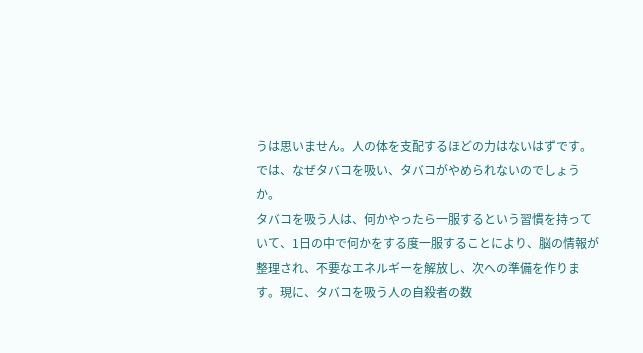うは思いません。人の体を支配するほどの力はないはずです。
では、なぜタバコを吸い、タバコがやめられないのでしょうか。
タバコを吸う人は、何かやったら一服するという習慣を持っていて、1日の中で何かをする度一服することにより、脳の情報が整理され、不要なエネルギーを解放し、次への準備を作ります。現に、タバコを吸う人の自殺者の数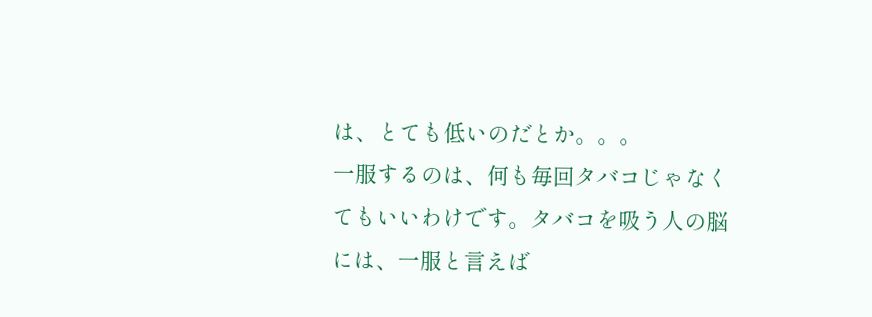は、とても低いのだとか。。。
一服するのは、何も毎回タバコじゃなくてもいいわけです。タバコを吸う人の脳には、一服と言えば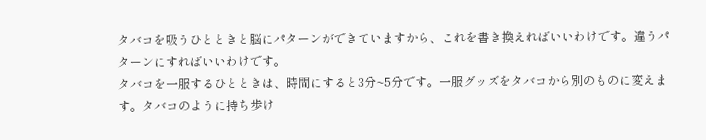タバコを吸うひとときと脳にパターンができていますから、これを書き換えればいいわけです。違うパターンにすればいいわけです。
タバコを一服するひとときは、時間にすると3分~5分です。一服グッズをタバコから別のものに変えます。タバコのように持ち歩け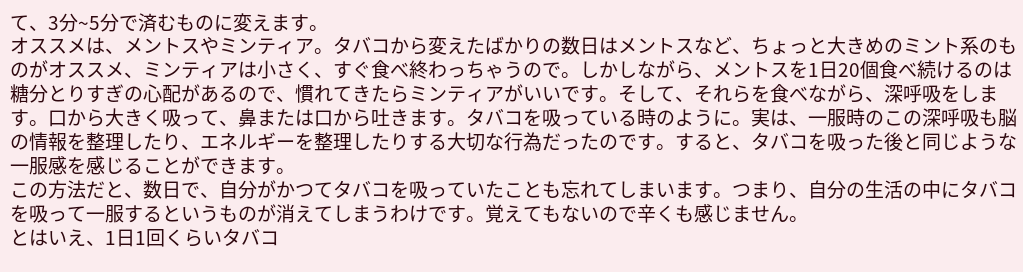て、3分~5分で済むものに変えます。
オススメは、メントスやミンティア。タバコから変えたばかりの数日はメントスなど、ちょっと大きめのミント系のものがオススメ、ミンティアは小さく、すぐ食べ終わっちゃうので。しかしながら、メントスを1日20個食べ続けるのは糖分とりすぎの心配があるので、慣れてきたらミンティアがいいです。そして、それらを食べながら、深呼吸をします。口から大きく吸って、鼻または口から吐きます。タバコを吸っている時のように。実は、一服時のこの深呼吸も脳の情報を整理したり、エネルギーを整理したりする大切な行為だったのです。すると、タバコを吸った後と同じような一服感を感じることができます。
この方法だと、数日で、自分がかつてタバコを吸っていたことも忘れてしまいます。つまり、自分の生活の中にタバコを吸って一服するというものが消えてしまうわけです。覚えてもないので辛くも感じません。
とはいえ、1日1回くらいタバコ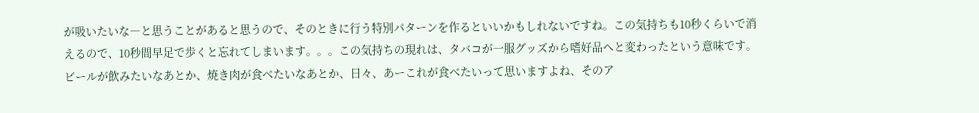が吸いたいな―と思うことがあると思うので、そのときに行う特別パターンを作るといいかもしれないですね。この気持ちも10秒くらいで消えるので、10秒間早足で歩くと忘れてしまいます。。。この気持ちの現れは、タバコが一服グッズから嗜好品へと変わったという意味です。ビールが飲みたいなあとか、焼き肉が食べたいなあとか、日々、あーこれが食べたいって思いますよね、そのア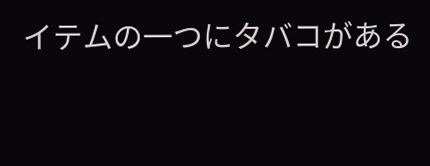イテムの一つにタバコがある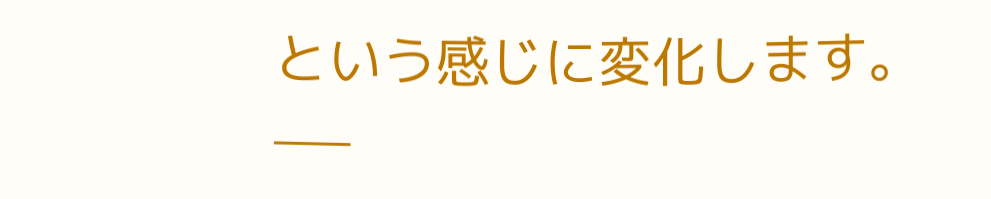という感じに変化します。
—–